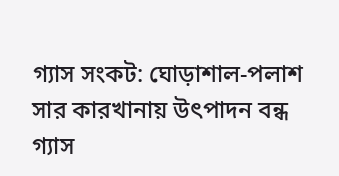গ্যাস সংকট: ঘোড়াশাল-পলাশ সার কারখানায় উৎপাদন বন্ধ
গ্যাস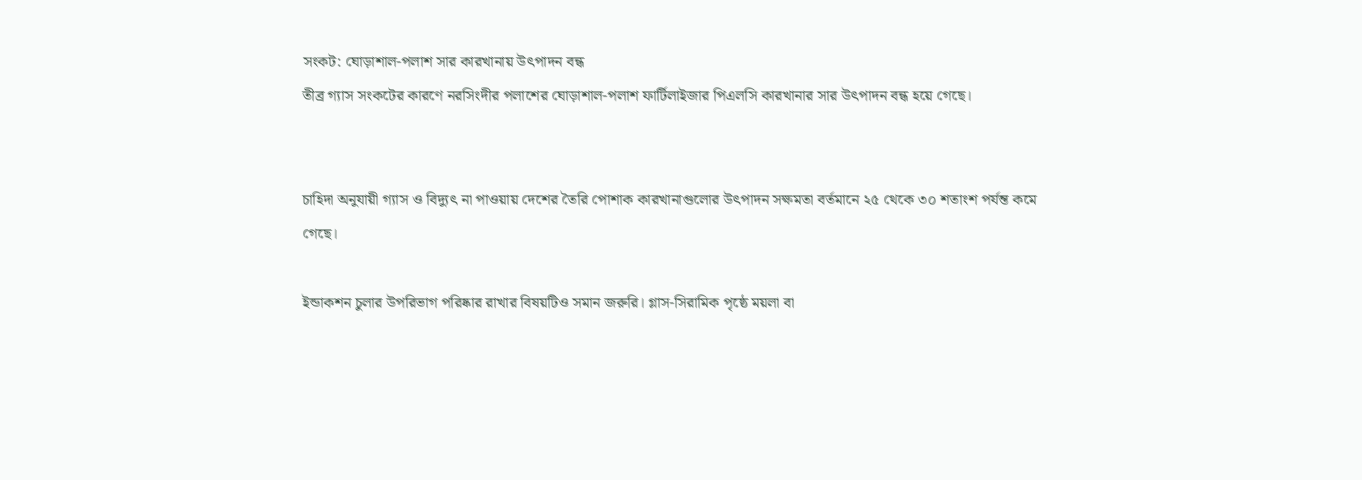সংকট: ঘোড়াশাল-পলাশ সার কারখানায় উৎপাদন বন্ধ
তীব্র গ্যাস সংকটের কারণে নরসিংদীর পলাশের ঘোড়াশাল-পলাশ ফার্টিলাইজার পিএলসি কারখানার সার উৎপাদন বন্ধ হয়ে গেছে।


চাহিদা অনুযায়ী গ্যাস ও বিদ্যুৎ না পাওয়ায় দেশের তৈরি পোশাক কারখানাগুলোর উৎপাদন সক্ষমতা বর্তমানে ২৫ থেকে ৩০ শতাংশ পর্যন্ত কমে গেছে।

ইন্ডাকশন চুলার উপরিভাগ পরিষ্কার রাখার বিষয়টিও সমান জরুরি। গ্লাস-সিরামিক পৃষ্ঠে ময়লা বা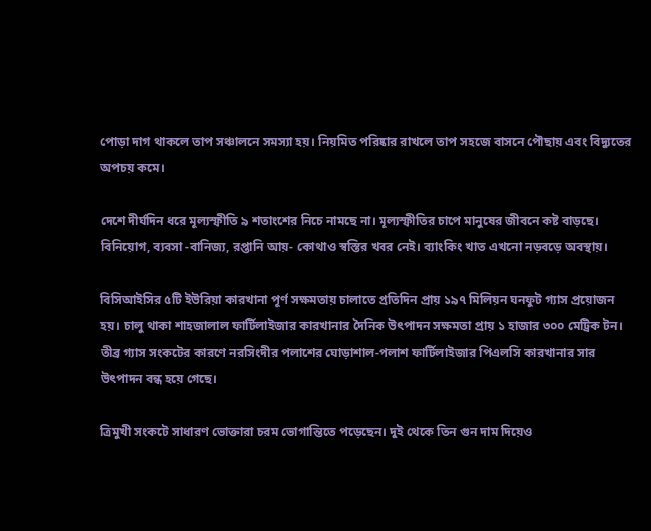পোড়া দাগ থাকলে তাপ সঞ্চালনে সমস্যা হয়। নিয়মিত পরিষ্কার রাখলে তাপ সহজে বাসনে পৌছায় এবং বিদ্যুতের অপচয় কমে।

দেশে দীর্ঘদিন ধরে মূল্যস্ফীতি ৯ শতাংশের নিচে নামছে না। মূল্যস্ফীতির চাপে মানুষের জীবনে কষ্ট বাড়ছে। বিনিয়োগ, ব্যবসা -বানিজ্য, রপ্তানি আয়- কোথাও স্বস্তির খবর নেই। ব্যাংকিং খাত এখনো নড়বড়ে অবস্থায়।

বিসিআইসির ৫টি ইউরিয়া কারখানা পূর্ণ সক্ষমতায় চালাতে প্রতিদিন প্রায় ১৯৭ মিলিয়ন ঘনফুট গ্যাস প্রয়োজন হয়। চালু থাকা শাহজালাল ফার্টিলাইজার কারখানার দৈনিক উৎপাদন সক্ষমতা প্রায় ১ হাজার ৩০০ মেট্রিক টন।
তীব্র গ্যাস সংকটের কারণে নরসিংদীর পলাশের ঘোড়াশাল-পলাশ ফার্টিলাইজার পিএলসি কারখানার সার উৎপাদন বন্ধ হয়ে গেছে।

ত্রিমুখী সংকটে সাধারণ ভোক্তারা চরম ভোগান্তিতে পড়েছেন। দুই থেকে তিন গুন দাম দিয়েও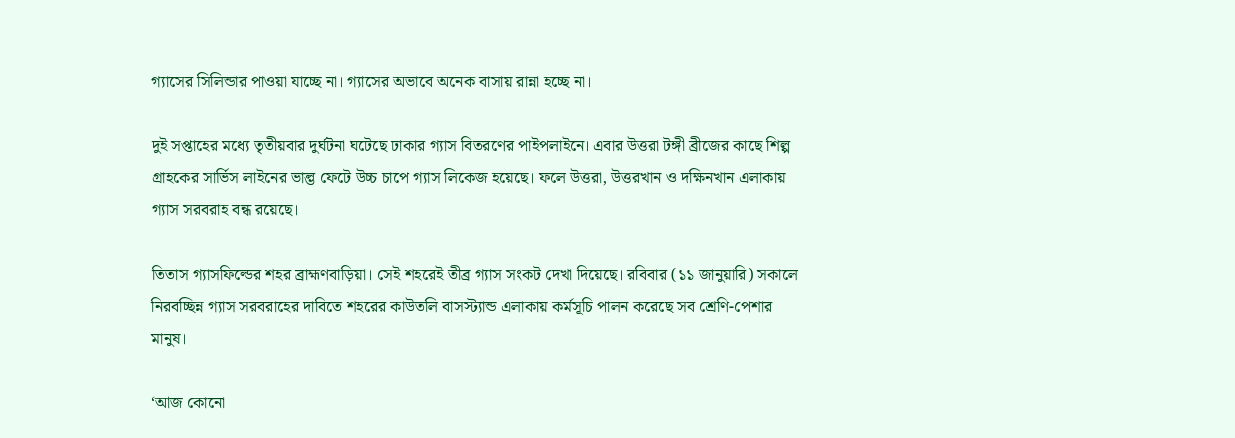গ্যাসের সিলিন্ডার পাওয়া যাচ্ছে না। গ্যাসের অভাবে অনেক বাসায় রান্না হচ্ছে না।

দুই সপ্তাহের মধ্যে তৃতীয়বার দুর্ঘটনা ঘটেছে ঢাকার গ্যাস বিতরণের পাইপলাইনে। এবার উত্তরা টঙ্গী ব্রীজের কাছে শিল্প গ্রাহকের সার্ভিস লাইনের ভাল্ভ ফেটে উচ্চ চাপে গ্যাস লিকেজ হয়েছে। ফলে উত্তরা, উত্তরখান ও দক্ষিনখান এলাকায় গ্যাস সরবরাহ বন্ধ রয়েছে।

তিতাস গ্যাসফিল্ডের শহর ব্রাহ্মণবাড়িয়া। সেই শহরেই তীব্র গ্যাস সংকট দেখা দিয়েছে। রবিবার (১১ জানুয়ারি) সকালে নিরবচ্ছিন্ন গ্যাস সরবরাহের দাবিতে শহরের কাউতলি বাসস্ট্যান্ড এলাকায় কর্মসূচি পালন করেছে সব শ্রেণি-পেশার মানুষ।

‘আজ কোনো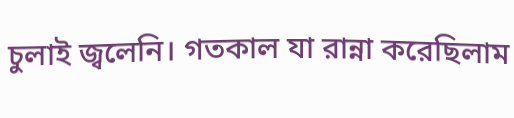চুলাই জ্বলেনি। গতকাল যা রান্না করেছিলাম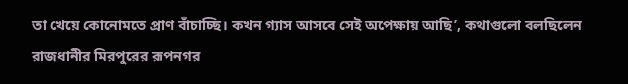তা খেয়ে কোনোমতে প্রাণ বাঁচাচ্ছি। কখন গ্যাস আসবে সেই অপেক্ষায় আছি’, কথাগুলো বলছিলেন রাজধানীর মিরপুরের রূপনগর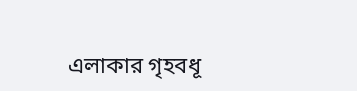এলাকার গৃহবধূ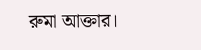রুমা আক্তার।